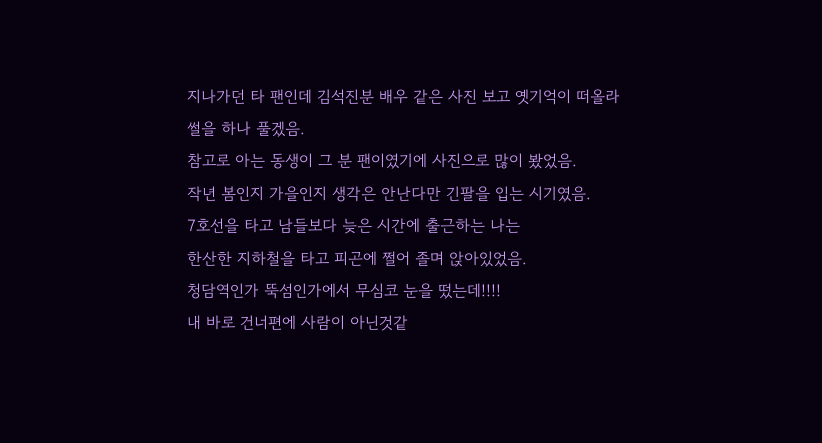지나가던 타 팬인데 김석진분 배우 같은 사진 보고 옛기억이 떠올라
썰을 하나 풀겠음.
참고로 아는 동생이 그 분 팬이였기에 사진으로 많이 봤었음.
작년 봄인지 가을인지 생각은 안난다만 긴팔을 입는 시기였음.
7호선을 타고 남들보다 늦은 시간에 출근하는 나는
한산한 지하철을 타고 피곤에 쩔어 졸며 앉아있었음.
청담역인가 뚝섬인가에서 무심코 눈을 떴는데!!!!
내 바로 건너편에 사람이 아닌것같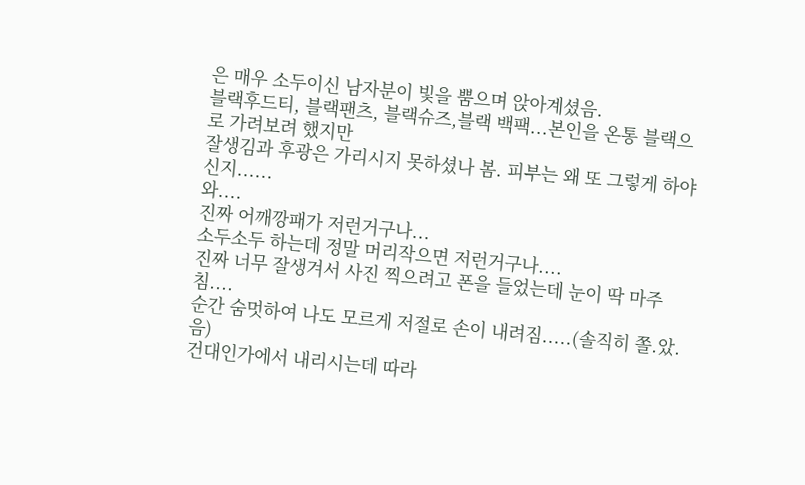은 매우 소두이신 남자분이 빛을 뿜으며 앉아계셨음.
블랙후드티, 블랙팬츠, 블랙슈즈,블랙 백팩...본인을 온통 블랙으로 가려보려 했지만
잘생김과 후광은 가리시지 못하셨나 봄. 피부는 왜 또 그렇게 하야신지......
와....
진짜 어깨깡패가 저런거구나...
소두소두 하는데 정말 머리작으면 저런거구나....
진짜 너무 잘생겨서 사진 찍으려고 폰을 들었는데 눈이 딱 마주침....
순간 숨멋하여 나도 모르게 저절로 손이 내려짐.....(솔직히 쫄.았.음)
건대인가에서 내리시는데 따라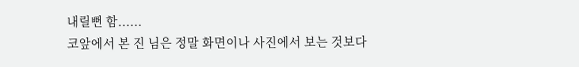내릴뻔 함......
코앞에서 본 진 님은 정말 화면이나 사진에서 보는 것보다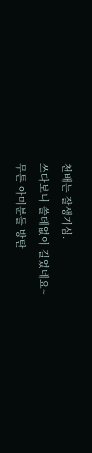천배는 잘생기심.
쓰다보니 쓸데없이 길었네요~
무튼 아미분들 방탄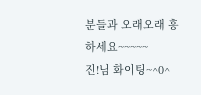분들과 오래오래 흥하세요~~~~~
진!님 화이팅~^0^